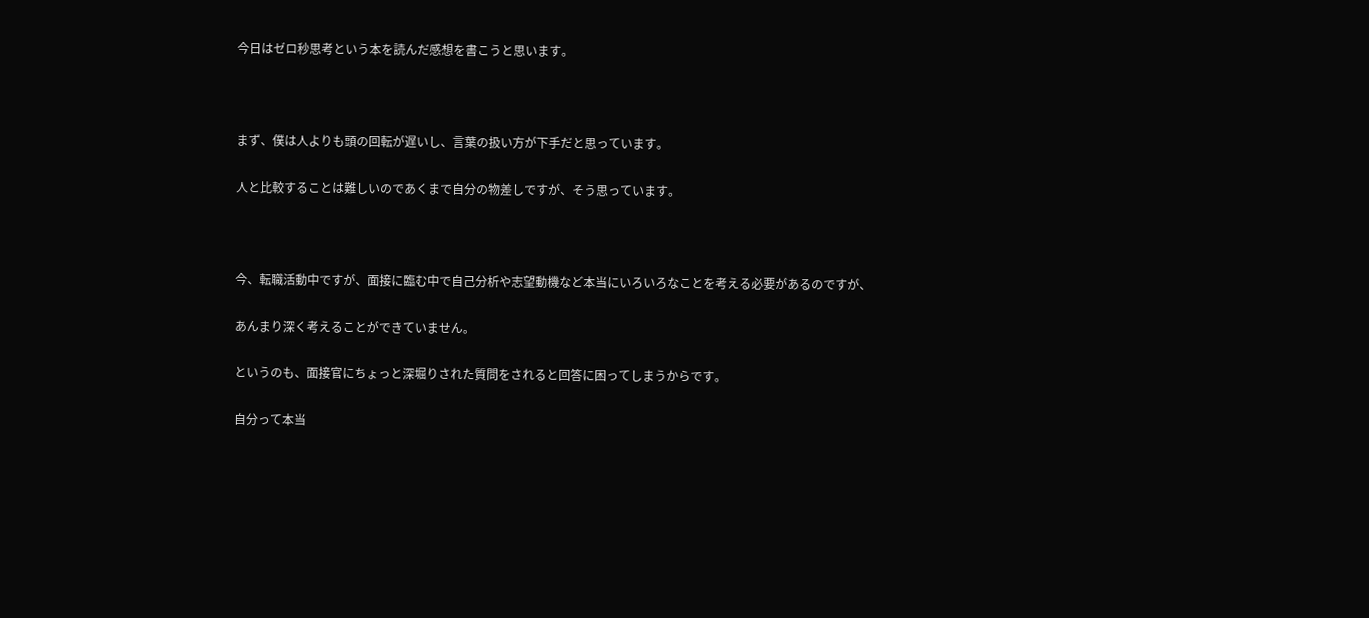今日はゼロ秒思考という本を読んだ感想を書こうと思います。



まず、僕は人よりも頭の回転が遅いし、言葉の扱い方が下手だと思っています。

人と比較することは難しいのであくまで自分の物差しですが、そう思っています。



今、転職活動中ですが、面接に臨む中で自己分析や志望動機など本当にいろいろなことを考える必要があるのですが、

あんまり深く考えることができていません。

というのも、面接官にちょっと深堀りされた質問をされると回答に困ってしまうからです。

自分って本当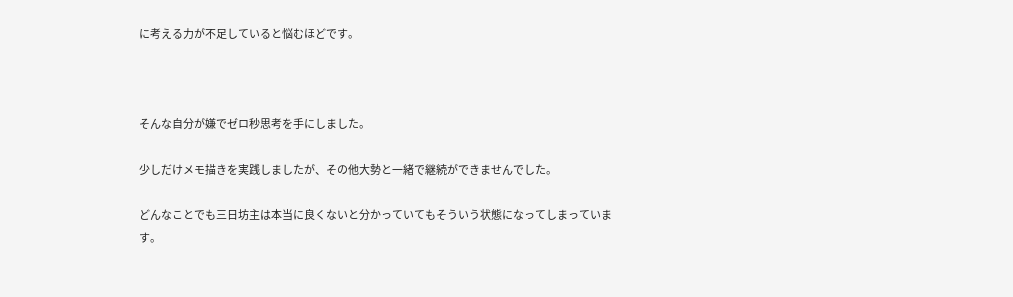に考える力が不足していると悩むほどです。



そんな自分が嫌でゼロ秒思考を手にしました。

少しだけメモ描きを実践しましたが、その他大勢と一緒で継続ができませんでした。

どんなことでも三日坊主は本当に良くないと分かっていてもそういう状態になってしまっています。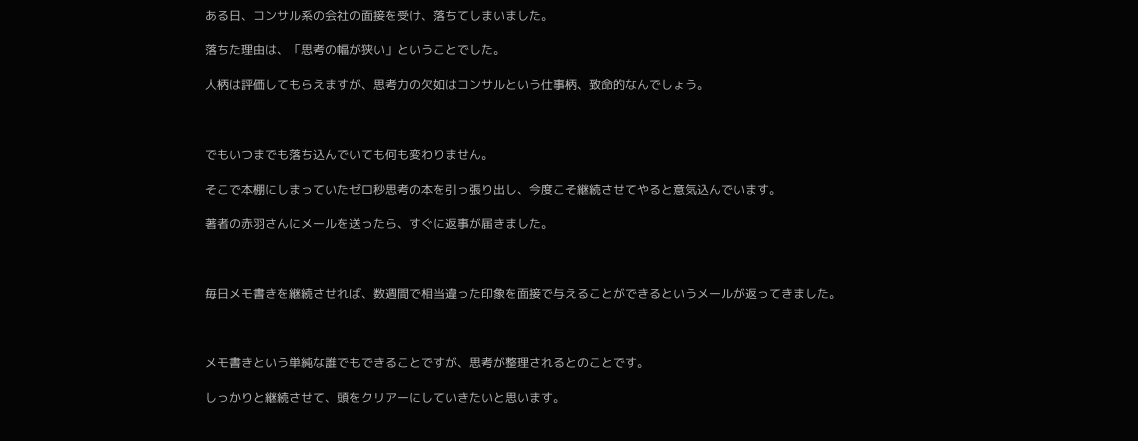ある日、コンサル系の会社の面接を受け、落ちてしまいました。

落ちた理由は、「思考の幅が狭い」ということでした。

人柄は評価してもらえますが、思考力の欠如はコンサルという仕事柄、致命的なんでしょう。



でもいつまでも落ち込んでいても何も変わりません。

そこで本棚にしまっていたゼロ秒思考の本を引っ張り出し、今度こそ継続させてやると意気込んでいます。

著者の赤羽さんにメールを送ったら、すぐに返事が届きました。



毎日メモ書きを継続させれば、数週間で相当違った印象を面接で与えることができるというメールが返ってきました。



メモ書きという単純な誰でもできることですが、思考が整理されるとのことです。

しっかりと継続させて、頭をクリアーにしていきたいと思います。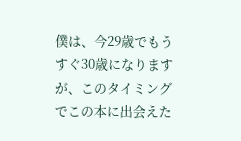僕は、今29歳でもうすぐ30歳になりますが、このタイミングでこの本に出会えた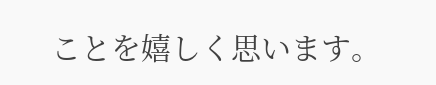ことを嬉しく思います。